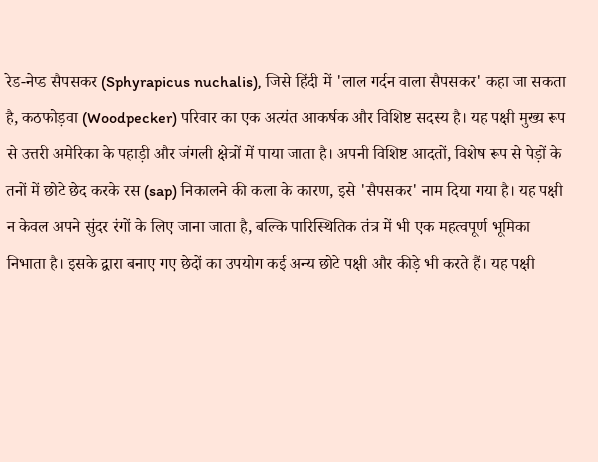रेड-नेप्ड सैपसकर (Sphyrapicus nuchalis), जिसे हिंदी में 'लाल गर्दन वाला सैपसकर' कहा जा सकता है, कठफोड़वा (Woodpecker) परिवार का एक अत्यंत आकर्षक और विशिष्ट सदस्य है। यह पक्षी मुख्य रूप से उत्तरी अमेरिका के पहाड़ी और जंगली क्षेत्रों में पाया जाता है। अपनी विशिष्ट आदतों, विशेष रूप से पेड़ों के तनों में छोटे छेद करके रस (sap) निकालने की कला के कारण, इसे 'सैपसकर' नाम दिया गया है। यह पक्षी न केवल अपने सुंदर रंगों के लिए जाना जाता है, बल्कि पारिस्थितिक तंत्र में भी एक महत्वपूर्ण भूमिका निभाता है। इसके द्वारा बनाए गए छेदों का उपयोग कई अन्य छोटे पक्षी और कीड़े भी करते हैं। यह पक्षी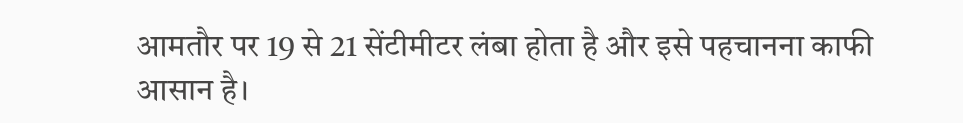आमतौर पर 19 से 21 सेंटीमीटर लंबा होता है और इसे पहचानना काफी आसान है।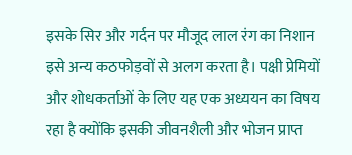इसके सिर और गर्दन पर मौजूद लाल रंग का निशान इसे अन्य कठफोड़वों से अलग करता है। पक्षी प्रेमियों और शोधकर्ताओं के लिए यह एक अध्ययन का विषय रहा है क्योंकि इसकी जीवनशैली और भोजन प्राप्त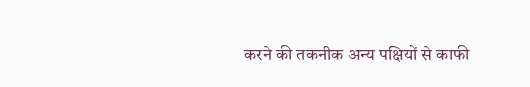करने की तकनीक अन्य पक्षियों से काफी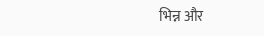भिन्न और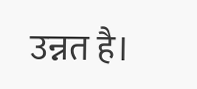उन्नत है।